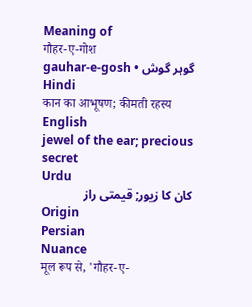Meaning of
गौहर-ए-गोश
gauhar-e-gosh • گوہر گوش
Hindi
कान का आभूषण; कीमती रहस्य
English
jewel of the ear; precious secret
Urdu
کان کا زیور; قیمتی راز
Origin
Persian
Nuance
मूल रूप से, 'गौहर-ए-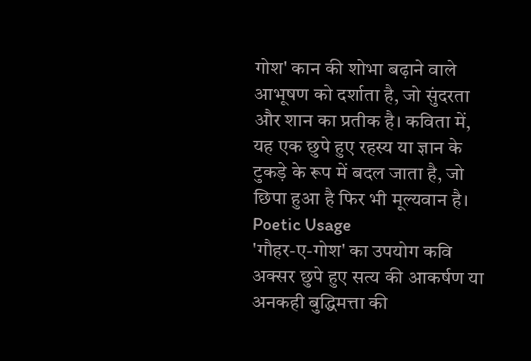गोश' कान की शोभा बढ़ाने वाले आभूषण को दर्शाता है, जो सुंदरता और शान का प्रतीक है। कविता में, यह एक छुपे हुए रहस्य या ज्ञान के टुकड़े के रूप में बदल जाता है, जो छिपा हुआ है फिर भी मूल्यवान है।
Poetic Usage
'गौहर-ए-गोश' का उपयोग कवि अक्सर छुपे हुए सत्य की आकर्षण या अनकही बुद्धिमत्ता की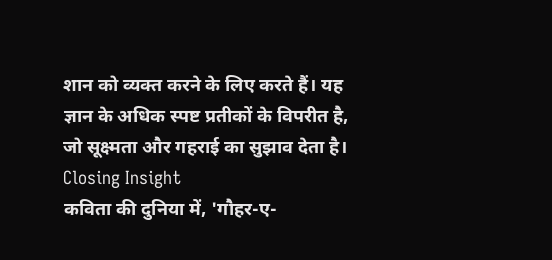शान को व्यक्त करने के लिए करते हैं। यह ज्ञान के अधिक स्पष्ट प्रतीकों के विपरीत है, जो सूक्ष्मता और गहराई का सुझाव देता है।
Closing Insight
कविता की दुनिया में, 'गौहर-ए-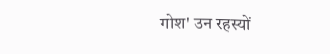गोश' उन रहस्यों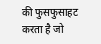की फुसफुसाहट करता है जो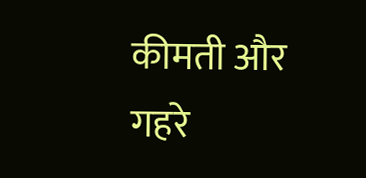कीमती और गहरे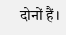दोनों हैं।